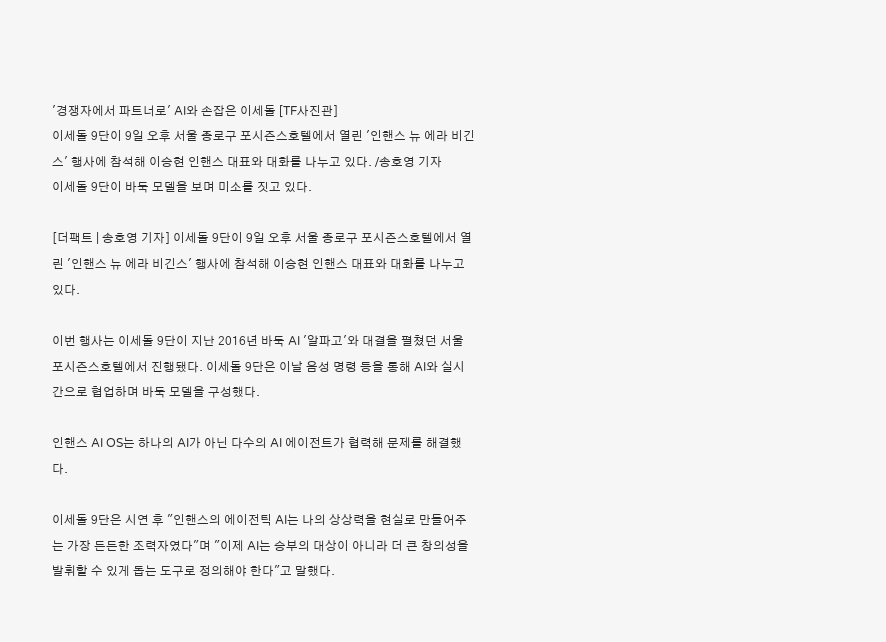'경쟁자에서 파트너로' AI와 손잡은 이세돌 [TF사진관]
이세돌 9단이 9일 오후 서울 종로구 포시즌스호텔에서 열린 '인핸스 뉴 에라 비긴스' 행사에 참석해 이승현 인핸스 대표와 대화를 나누고 있다. /송호영 기자
이세돌 9단이 바둑 모델을 보며 미소를 짓고 있다.

[더팩트 | 송호영 기자] 이세돌 9단이 9일 오후 서울 종로구 포시즌스호텔에서 열린 '인핸스 뉴 에라 비긴스' 행사에 참석해 이승현 인핸스 대표와 대화를 나누고 있다.

이번 행사는 이세돌 9단이 지난 2016년 바둑 AI '알파고'와 대결을 펼쳤던 서울 포시즌스호텔에서 진행됐다. 이세돌 9단은 이날 음성 명령 등을 통해 AI와 실시간으로 협업하며 바둑 모델을 구성했다.

인핸스 AI OS는 하나의 AI가 아닌 다수의 AI 에이전트가 협력해 문제를 해결했다.

이세돌 9단은 시연 후 "인핸스의 에이전틱 AI는 나의 상상력을 현실로 만들어주는 가장 든든한 조력자였다"며 "이제 AI는 승부의 대상이 아니라 더 큰 창의성을 발휘할 수 있게 돕는 도구로 정의해야 한다"고 말했다.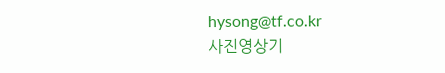hysong@tf.co.kr
사진영상기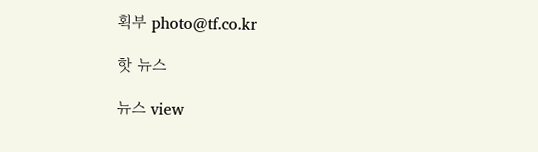획부 photo@tf.co.kr

핫 뉴스

뉴스 view